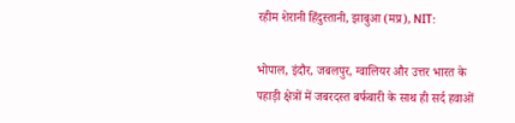रहीम शेरानी हिंदुस्तानी, झाबुआ (मप्र), NIT:

भोपाल, इंदौर, जबलपुर, ग्वालियर और उत्तर भारत के पहाड़ी क्षेत्रों में जबरदस्त बर्फबारी के साथ ही सर्द हवाओं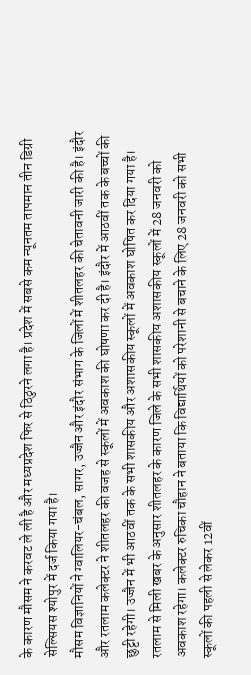के कारण मौसम ने करवट ले ली है और मध्यप्रदेश फिर से ठिठुरने लगा है। प्रदेश में सबसे कम न्यूनतम तापमान तीन डिग्री सेल्सियस श्योपुर में दर्ज किया गया है।
मौसम विज्ञानियों ने ग्वालियर-चंबल, सागर, उज्जैन और इंदौर संभाग के जिलों में शीतलहर की चेतावनी जारी की है। इंदौर और रतलाम कलेक्टर ने शीतलहर की वजह से स्कूलों में अवकाश की घोषणा कर दी है। इंदौर में आठवीं तक के बच्चों की छुट्टी रहेगी। उज्जैन में भी आठवीं तक के सभी शासकीय और अशासकीय स्कूलों में अवकाश घोषित कर दिया गया है।
रतलाम से मिली खबर के अनुसार शीतलहर के कारण जिले के सभी शासकीय अशासकीय स्कूलों में 28 जनवरी को अवकाश रहेगा। कलेक्टर रुचिका चौहान ने बताया कि विद्यार्थियों को परेशानी से बचाने के लिए 28 जनवरी को सभी स्कूलों की पहली से लेकर 12वीं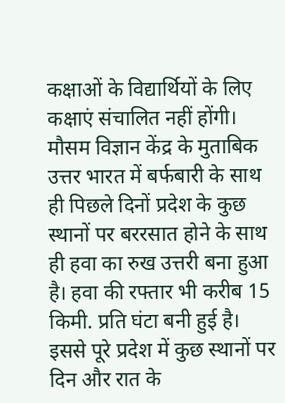कक्षाओं के विद्यार्थियों के लिए कक्षाएं संचालित नहीं होंगी।
मौसम विज्ञान केंद्र के मुताबिक उत्तर भारत में बर्फबारी के साथ ही पिछले दिनों प्रदेश के कुछ स्थानों पर बररसात होने के साथ ही हवा का रुख उत्तरी बना हुआ है। हवा की रफ्तार भी करीब 15 किमी. प्रति घंटा बनी हुई है। इससे पूरे प्रदेश में कुछ स्थानों पर दिन और रात के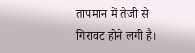तापमान में तेजी से गिरावट होने लगी है।